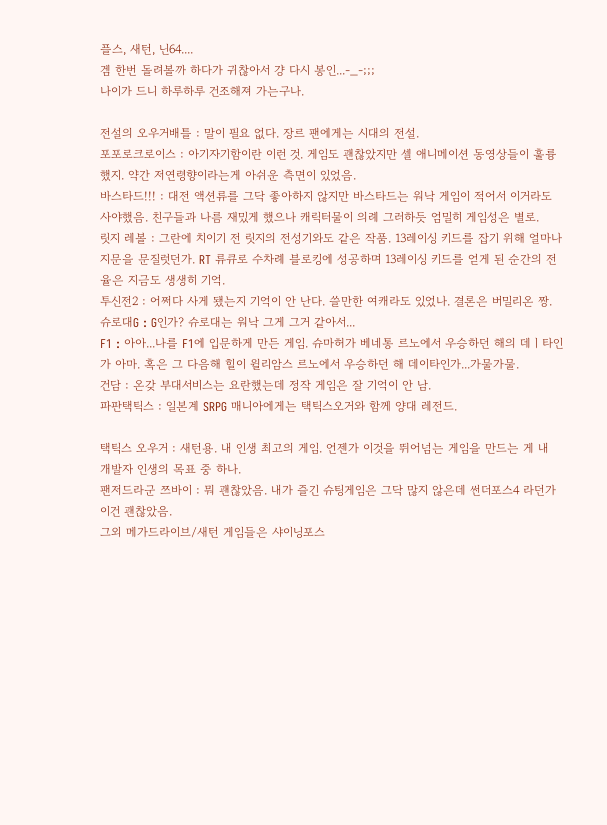플스, 새턴, 닌64....
겜 한번 돌려볼까 하다가 귀찮아서 걍 다시 봉인...-_-;;;
나이가 드니 하루하루 건조해져 가는구나.

전설의 오우거배틀 : 말이 필요 없다. 장르 팬에게는 시대의 전설.
포포로크로이스 : 아기자기함이란 이런 것. 게임도 괜찮았지만 셀 애니메이션 동영상들이 훌륭했지. 약간 저연령향이라는게 아쉬운 측면이 있었음.
바스타드!!! : 대전 액션류를 그닥 좋아하지 않지만 바스타드는 워낙 게임이 적어서 이거라도 사야했음. 친구들과 나름 재밌게 했으나 캐릭터물이 의례 그러하듯 엄밀히 게임성은 별로.
릿지 레볼 : 그란에 치이기 전 릿지의 전성기와도 같은 작품. 13레이싱 키드를 잡기 위해 얼마나 지문을 문질럿던가. RT 류큐로 수차례 블로킹에 성공하며 13레이싱 키드를 얻게 된 순간의 전율은 지금도 생생히 기억.
투신전2 : 어쩌다 사게 됐는지 기억이 안 난다. 쓸만한 여캐라도 있었나. 결론은 버밀리온 짱.
슈로대G : G인가? 슈로대는 워낙 그게 그거 같아서...
F1 : 아아...나를 F1에 입문하게 만든 게임. 슈마허가 베네통 르노에서 우승하던 해의 데ㅣ타인가 아마. 혹은 그 다음해 힐이 윌리암스 르노에서 우승하던 해 데이타인가...가물가물.
건담 : 온갖 부대서비스는 요란했는데 정작 게임은 잘 기억이 안 남.
파판택틱스 : 일본계 SRPG 매니아에게는 택틱스오거와 함께 양대 레전드.

택틱스 오우거 : 새턴용. 내 인생 최고의 게임. 언젠가 이것을 뛰어넘는 게임을 만드는 게 내 개발자 인생의 목표 중 하나.
팬저드라군 쯔바이 : 뭐 괜찮았음. 내가 즐긴 슈팅게임은 그닥 많지 않은데 썬더포스4 라던가 이건 괜찮았음.
그외 메가드라이브/새턴 게임들은 샤이닝포스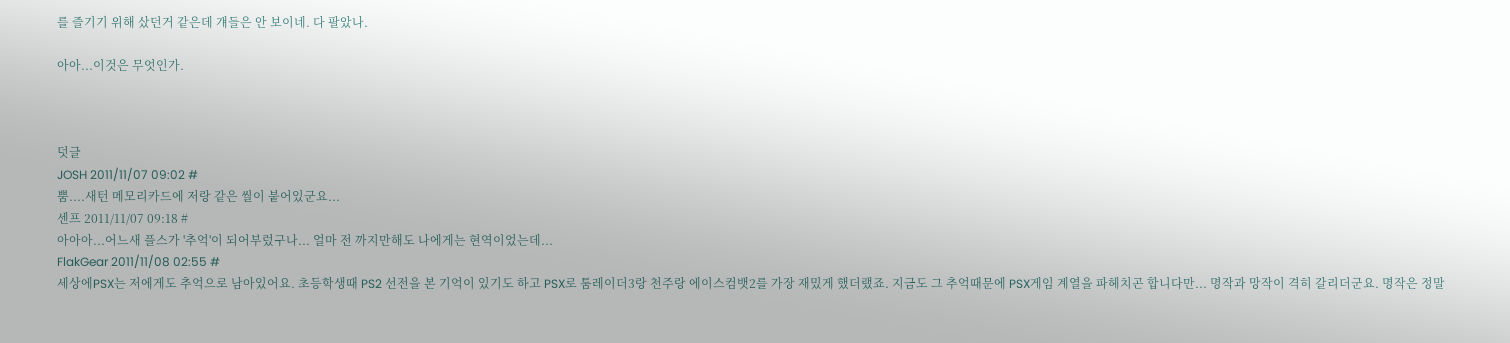를 즐기기 위해 샀던거 같은데 걔들은 안 보이네. 다 팔았나.

아아...이것은 무엇인가.



덧글
JOSH 2011/11/07 09:02 #
뿜....새턴 메모리카드에 저랑 같은 씰이 붙어있군요...
센프 2011/11/07 09:18 #
아아아...어느새 플스가 '추억'이 되어부렀구나... 얼마 전 까지만해도 나에게는 현역이었는데...
FlakGear 2011/11/08 02:55 #
세상에PSX는 저에게도 추억으로 남아있어요. 초등학생때 PS2 선전을 본 기억이 있기도 하고 PSX로 툼레이더3랑 천주랑 에이스컴뱃2를 가장 재밌게 했더랬죠. 지금도 그 추억때문에 PSX게임 계열을 파헤치곤 합니다만... 명작과 망작이 격히 갈리더군요. 명작은 정말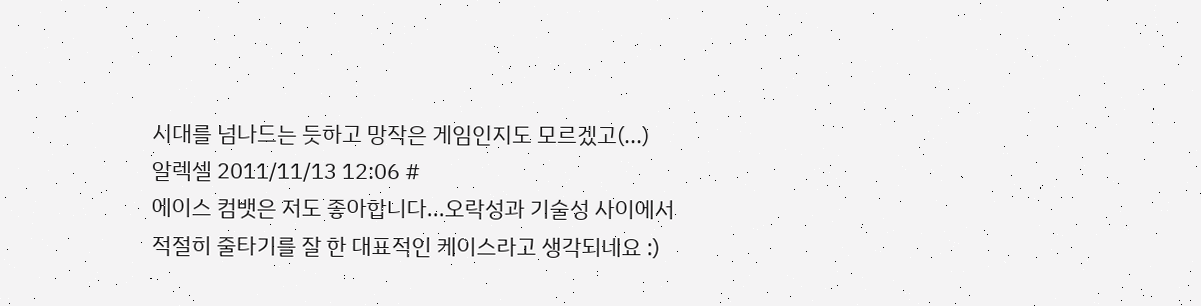시대를 넘나드는 듯하고 망작은 게임인지도 모르겠고(...)
알렉셀 2011/11/13 12:06 #
에이스 컴뱃은 저도 좋아합니다...오락성과 기술성 사이에서 적절히 줄타기를 잘 한 대표적인 케이스라고 생각되네요 :)